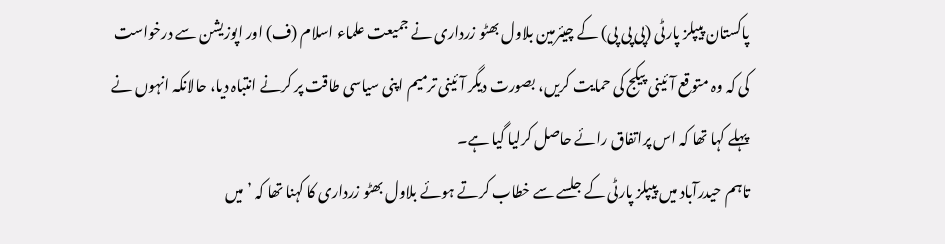پاکستان پیپلز پارٹی (پی پی پی) کے چیئرمین بلاول بھٹو زرداری نے جمیعت علماء اسلام (ف) اور اپوزیشن سے درخواست کی کہ وہ متوقع آئینی پیکج کی حمایت کریں، بصورت دیگر آئینی ترمیم اپنی سیاسی طاقت پر کرنے انتباہ دیا، حالانکہ انہوں نے پہلے کہا تھا کہ اس پراتفاق رائے حاصل کرلیا گیا ہے۔
تاہم حیدرآباد میں پیپلز پارٹی کے جلسے سے خطاب کرتے ہوئے بلاول بھٹو زرداری کا کہنا تھا کہ ’میں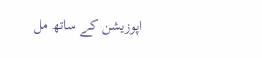اپوزیشن کے ساتھ مل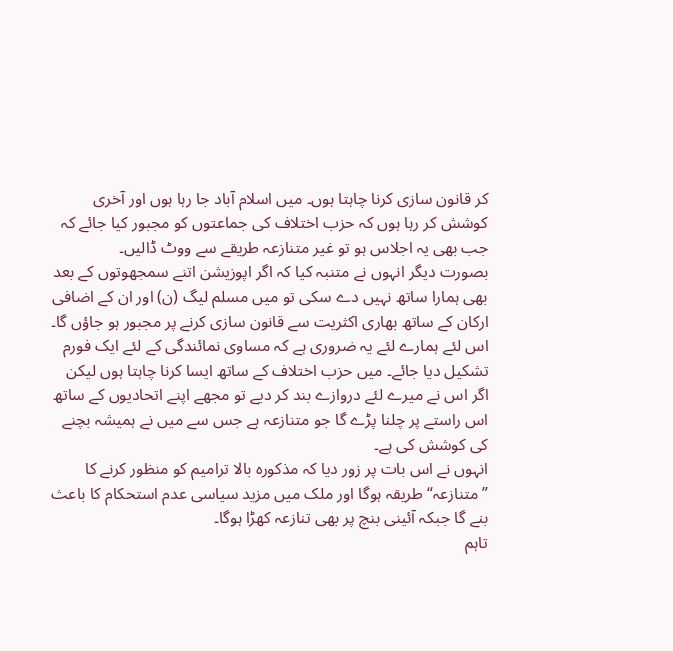کر قانون سازی کرنا چاہتا ہوں۔ میں اسلام آباد جا رہا ہوں اور آخری کوشش کر رہا ہوں کہ حزب اختلاف کی جماعتوں کو مجبور کیا جائے کہ جب بھی یہ اجلاس ہو تو غیر متنازعہ طریقے سے ووٹ ڈالیں۔
بصورت دیگر انہوں نے متنبہ کیا کہ اگر اپوزیشن اتنے سمجھوتوں کے بعد بھی ہمارا ساتھ نہیں دے سکی تو میں مسلم لیگ (ن) اور ان کے اضافی ارکان کے ساتھ بھاری اکثریت سے قانون سازی کرنے پر مجبور ہو جاؤں گا۔
اس لئے ہمارے لئے یہ ضروری ہے کہ مساوی نمائندگی کے لئے ایک فورم تشکیل دیا جائے۔ میں حزب اختلاف کے ساتھ ایسا کرنا چاہتا ہوں لیکن اگر اس نے میرے لئے دروازے بند کر دیے تو مجھے اپنے اتحادیوں کے ساتھ اس راستے پر چلنا پڑے گا جو متنازعہ ہے جس سے میں نے ہمیشہ بچنے کی کوشش کی ہے۔
انہوں نے اس بات پر زور دیا کہ مذکورہ بالا ترامیم کو منظور کرنے کا ”متنازعہ“ طریقہ ہوگا اور ملک میں مزید سیاسی عدم استحکام کا باعث بنے گا جبکہ آئینی بنچ پر بھی تنازعہ کھڑا ہوگا۔
تاہم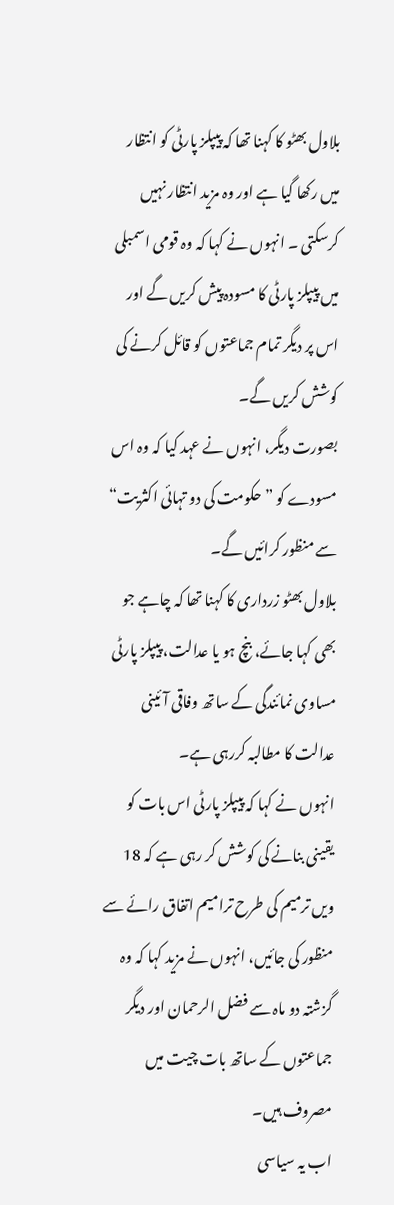بلاول بھٹو کا کہنا تھا کہ پیپلز پارٹی کو انتظار میں رکھا گیا ہے اور وہ مزید انتظار نہیں کرسکتی ۔ انہوں نے کہا کہ وہ قومی اسمبلی میں پیپلز پارٹی کا مسودہ پیش کریں گے اور اس پر دیگر تمام جماعتوں کو قائل کرنے کی کوشش کریں گے۔
بصورت دیگر، انہوں نے عہد کیا کہ وہ اس مسودے کو ”حکومت کی دو تہائی اکثریت“ سے منظور کرائیں گے۔
بلاول بھٹو زرداری کا کہنا تھا کہ چاہے جو بھی کہا جائے، بنچ ہو یا عدالت، پیپلز پارٹی مساوی نمائندگی کے ساتھ وفاقی آئینی عدالت کا مطالبہ کررہی ہے۔
انہوں نے کہا کہ پیپلز پارٹی اس بات کو یقینی بنانے کی کوشش کر رہی ہے کہ 18 ویں ترمیم کی طرح ترامیم اتفاق رائے سے منظور کی جائیں، انہوں نے مزید کہا کہ وہ گزشتہ دو ماہ سے فضل الرحمان اور دیگر جماعتوں کے ساتھ بات چیت میں مصروف ہیں۔
اب یہ سیاسی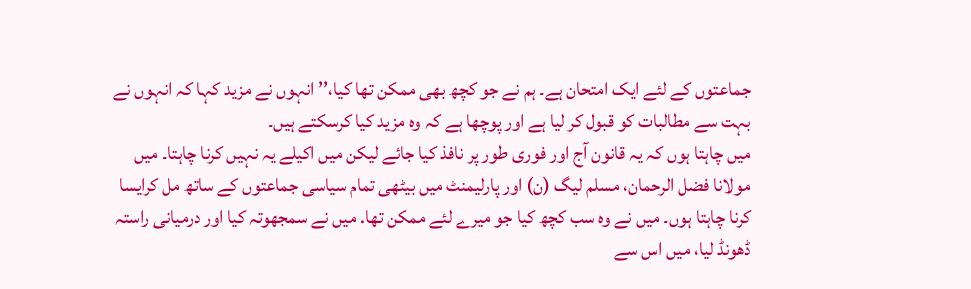جماعتوں کے لئے ایک امتحان ہے۔ ہم نے جو کچھ بھی ممکن تھا کیا،’’ انہوں نے مزید کہا کہ انہوں نے بہت سے مطالبات کو قبول کر لیا ہے اور پوچھا ہے کہ وہ مزید کیا کرسکتے ہیں۔
میں چاہتا ہوں کہ یہ قانون آج اور فوری طور پر نافذ کیا جائے لیکن میں اکیلے یہ نہیں کرنا چاہتا۔ میں مولانا فضل الرحمان، مسلم لیگ (ن) اور پارلیمنٹ میں بیٹھی تمام سیاسی جماعتوں کے ساتھ مل کرایسا کرنا چاہتا ہوں۔ میں نے وہ سب کچھ کیا جو میرے لئے ممکن تھا. میں نے سمجھوتہ کیا اور درمیانی راستہ ڈھونڈ لیا، میں اس سے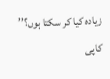زیادہ کیا کر سکتا ہوں؟’’
کاپی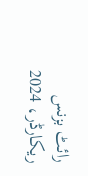رائٹ بزنس ریکارڈر، 2024